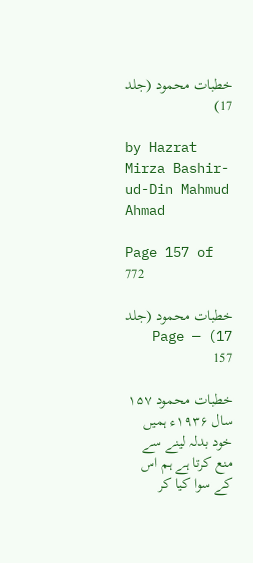خطبات محمود (جلد 17)

by Hazrat Mirza Bashir-ud-Din Mahmud Ahmad

Page 157 of 772

خطبات محمود (جلد 17) — Page 157

خطبات محمود ۱۵۷ سال ۱۹۳۶ء ہمیں خود بدلہ لینے سے منع کرتا ہے ہم اس کے سوا کیا کر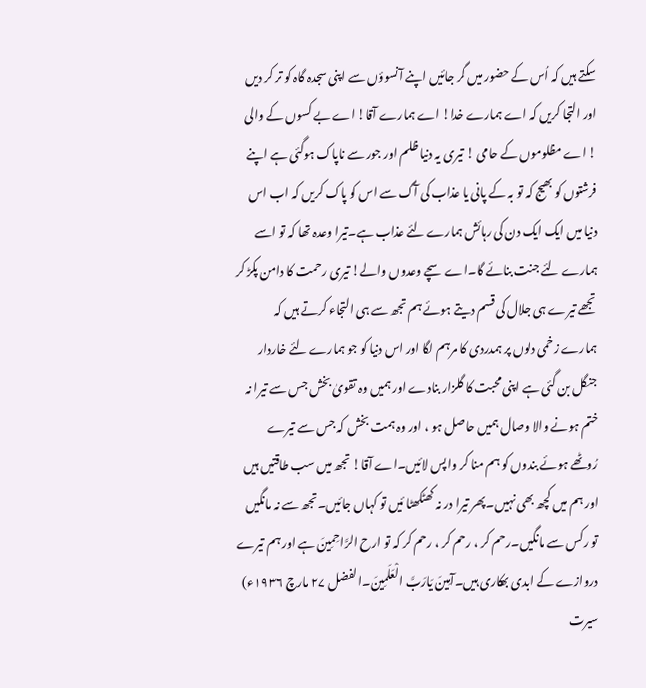سکتے ہیں کہ اُس کے حضور میں گر جائیں اپنے آنسوؤں سے اپنی سجدہ گاہ کو تر کر دیں اور التجا کریں کہ اے ہمارے خدا! اے ہمارے آقا! اے بے کسوں کے والی ! اے مظلوموں کے حامی ! تیری یہ دنیا ظلم اور جور سے ناپاک ہوگئی ہے اپنے فرشتوں کو بھیج کہ تو بہ کے پانی یا عذاب کی آگ سے اس کو پاک کریں کہ اب اس دنیا میں ایک ایک دن کی رہائش ہمارے لئے عذاب ہے۔تیرا وعدہ تھا کہ تو اسے ہمارے لئے جنت بنائے گا۔اے سچے وعدوں والے! تیری رحمت کا دامن پکڑ کر تجھے تیرے ہی جلال کی قسم دیتے ہوئے ہم تجھ سے ہی التجاء کرتے ہیں کہ ہمارے زخمی دلوں پر ہمدردی کا مرہم لگا اور اس دنیا کو جو ہمارے لئے خاردار جنگل بن گئی ہے اپنی محبت کا گلزار بنادے اور ہمیں وہ تقویٰ بخش جس سے تیرا نہ ختم ہونے والا وصال ہمیں حاصل ہو ، اور وہ ہمت بخش کہ جس سے تیرے رُوٹھے ہوئے بندوں کو ہم منا کر واپس لائیں۔اے آقا! تجھ میں سب طاقتیں ہیں اور ہم میں کچھ بھی نہیں۔پھر تیرا در نہ کھٹکھٹا ئیں تو کہاں جائیں۔تجھ سے نہ مانگیں تو رکس سے مانگیں۔رحم کر ، رحم کر ، رحم کر کہ تو ارح الرَّاحِمِينَ ہے اور ہم تیرے دروازے کے ابدی بھکاری ہیں۔آمِينَ يَارَبَّ الْعَلَمِینَ۔الفضل ۲۷ مارچ ۱۹۳۶ء) سیرت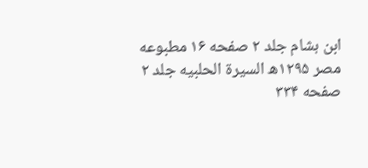ابن ہشام جلد ۲ صفحه ۱۶ مطبوعه مصر ۱۲۹۵ھ السيرة الحلبيه جلد ۲ صفحه ۳۳۴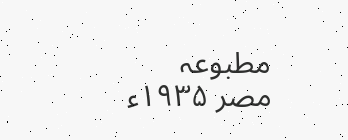مطبوعہ مصر ۱۹۳۵ء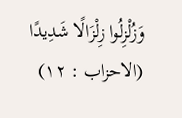وَزُلْزِلُوا زِلْزَالًا شَدِيدًا (الاحزاب : ۱۲)